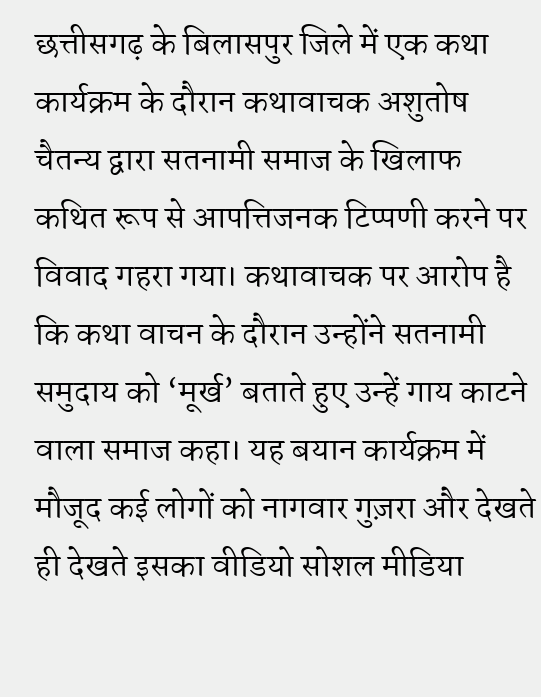छत्तीसगढ़ के बिलासपुर जिले में एक कथा कार्यक्रम के दौरान कथावाचक अशुतोष चैतन्य द्वारा सतनामी समाज के खिलाफ कथित रूप से आपत्तिजनक टिप्पणी करने पर विवाद गहरा गया। कथावाचक पर आरोप है कि कथा वाचन के दौरान उन्होंने सतनामी समुदाय को ‘मूर्ख’ बताते हुए उन्हें गाय काटने वाला समाज कहा। यह बयान कार्यक्रम में मौजूद कई लोगों को नागवार गुज़रा और देखते ही देखते इसका वीडियो सोशल मीडिया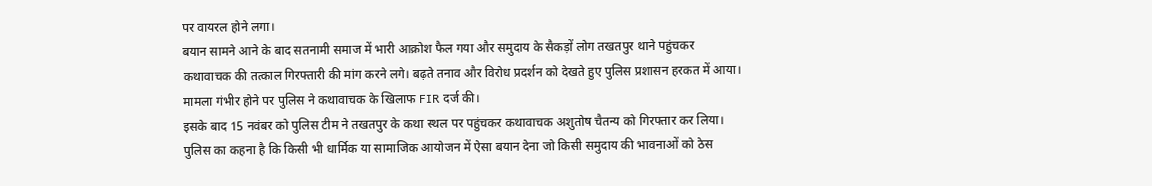पर वायरल होने लगा।
बयान सामने आने के बाद सतनामी समाज में भारी आक्रोश फैल गया और समुदाय के सैकड़ों लोग तखतपुर थाने पहुंचकर कथावाचक की तत्काल गिरफ्तारी की मांग करने लगे। बढ़ते तनाव और विरोध प्रदर्शन को देखते हुए पुलिस प्रशासन हरकत में आया। मामला गंभीर होने पर पुलिस ने कथावाचक के खिलाफ FIR दर्ज की।
इसके बाद 15 नवंबर को पुलिस टीम ने तखतपुर के कथा स्थल पर पहुंचकर कथावाचक अशुतोष चैतन्य को गिरफ्तार कर लिया। पुलिस का कहना है कि किसी भी धार्मिक या सामाजिक आयोजन में ऐसा बयान देना जो किसी समुदाय की भावनाओं को ठेस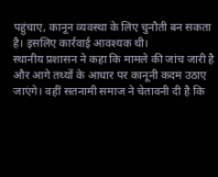पहुंचाए, कानून व्यवस्था के लिए चुनौती बन सकता है। इसलिए कार्रवाई आवश्यक थी।
स्थानीय प्रशासन ने कहा कि मामले की जांच जारी है और आगे तथ्यों के आधार पर कानूनी कदम उठाए जाएंगे। वहीं सतनामी समाज ने चेतावनी दी है कि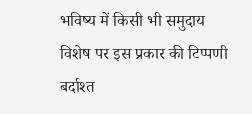भविष्य में किसी भी समुदाय विशेष पर इस प्रकार की टिप्पणी बर्दाश्त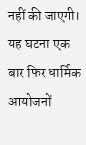नहीं की जाएगी। यह घटना एक बार फिर धार्मिक आयोजनों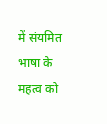में संयमित भाषा के महत्व को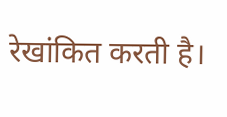रेखांकित करती है।